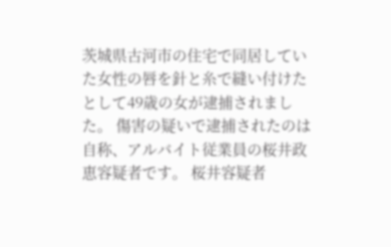茨城県古河市の住宅で同居していた女性の唇を針と糸で縫い付けたとして49歳の女が逮捕されました。 傷害の疑いで逮捕されたのは自称、アルバイト従業員の桜井政恵容疑者です。 桜井容疑者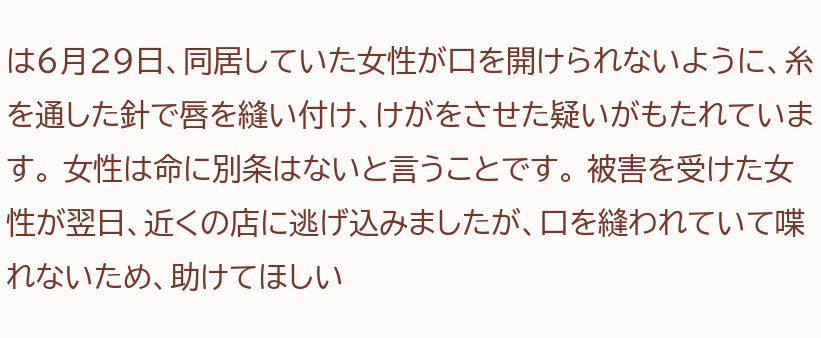は6月29日、同居していた女性が口を開けられないように、糸を通した針で唇を縫い付け、けがをさせた疑いがもたれています。 女性は命に別条はないと言うことです。 被害を受けた女性が翌日、近くの店に逃げ込みましたが、口を縫われていて喋れないため、助けてほしい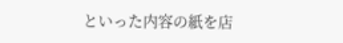といった内容の紙を店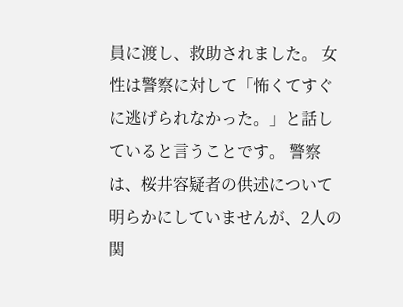員に渡し、救助されました。 女性は警察に対して「怖くてすぐに逃げられなかった。」と話していると言うことです。 警察は、桜井容疑者の供述について明らかにしていませんが、2人の関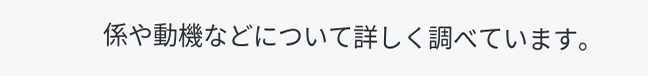係や動機などについて詳しく調べています。